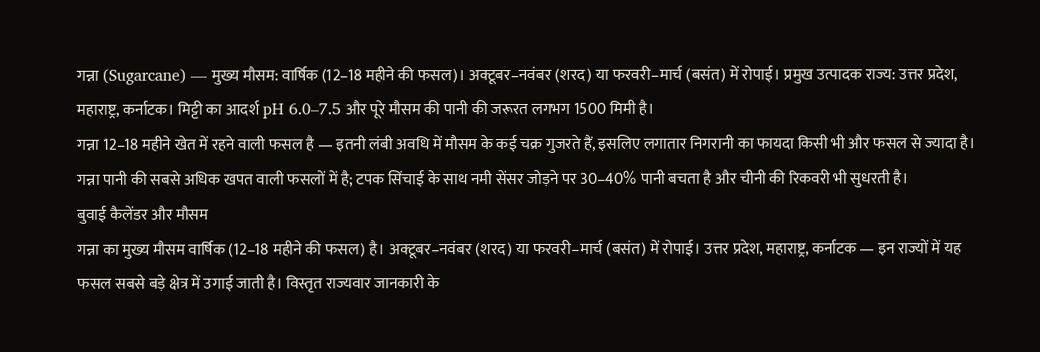गन्ना (Sugarcane) — मुख्य मौसम: वार्षिक (12–18 महीने की फसल)। अक्टूबर–नवंबर (शरद) या फरवरी–मार्च (बसंत) में रोपाई। प्रमुख उत्पादक राज्य: उत्तर प्रदेश, महाराष्ट्र, कर्नाटक। मिट्टी का आदर्श pH 6.0–7.5 और पूरे मौसम की पानी की जरूरत लगभग 1500 मिमी है।
गन्ना 12–18 महीने खेत में रहने वाली फसल है — इतनी लंबी अवधि में मौसम के कई चक्र गुजरते हैं, इसलिए लगातार निगरानी का फायदा किसी भी और फसल से ज्यादा है। गन्ना पानी की सबसे अधिक खपत वाली फसलों में है; टपक सिंचाई के साथ नमी सेंसर जोड़ने पर 30–40% पानी बचता है और चीनी की रिकवरी भी सुधरती है।
बुवाई कैलेंडर और मौसम
गन्ना का मुख्य मौसम वार्षिक (12–18 महीने की फसल) है। अक्टूबर–नवंबर (शरद) या फरवरी–मार्च (बसंत) में रोपाई। उत्तर प्रदेश, महाराष्ट्र, कर्नाटक — इन राज्यों में यह फसल सबसे बड़े क्षेत्र में उगाई जाती है। विस्तृत राज्यवार जानकारी के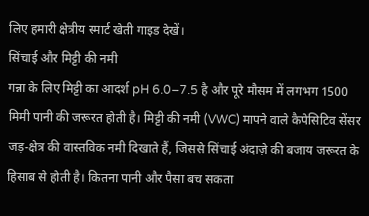लिए हमारी क्षेत्रीय स्मार्ट खेती गाइड देखें।
सिंचाई और मिट्टी की नमी
गन्ना के लिए मिट्टी का आदर्श pH 6.0–7.5 है और पूरे मौसम में लगभग 1500 मिमी पानी की जरूरत होती है। मिट्टी की नमी (VWC) मापने वाले कैपेसिटिव सेंसर जड़-क्षेत्र की वास्तविक नमी दिखाते हैं, जिससे सिंचाई अंदाज़े की बजाय जरूरत के हिसाब से होती है। कितना पानी और पैसा बच सकता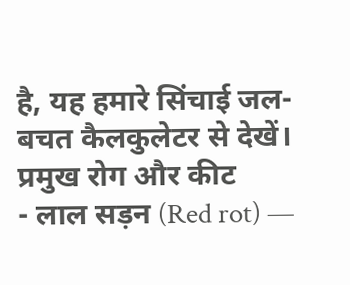है, यह हमारे सिंचाई जल-बचत कैलकुलेटर से देखें।
प्रमुख रोग और कीट
- लाल सड़न (Red rot) —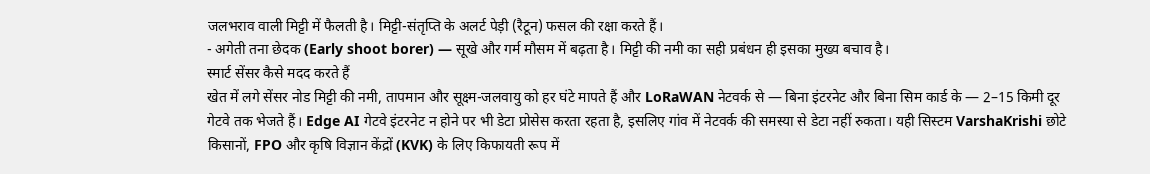जलभराव वाली मिट्टी में फैलती है। मिट्टी-संतृप्ति के अलर्ट पेड़ी (रैटून) फसल की रक्षा करते हैं।
- अगेती तना छेदक (Early shoot borer) — सूखे और गर्म मौसम में बढ़ता है। मिट्टी की नमी का सही प्रबंधन ही इसका मुख्य बचाव है।
स्मार्ट सेंसर कैसे मदद करते हैं
खेत में लगे सेंसर नोड मिट्टी की नमी, तापमान और सूक्ष्म-जलवायु को हर घंटे मापते हैं और LoRaWAN नेटवर्क से — बिना इंटरनेट और बिना सिम कार्ड के — 2–15 किमी दूर गेटवे तक भेजते हैं। Edge AI गेटवे इंटरनेट न होने पर भी डेटा प्रोसेस करता रहता है, इसलिए गांव में नेटवर्क की समस्या से डेटा नहीं रुकता। यही सिस्टम VarshaKrishi छोटे किसानों, FPO और कृषि विज्ञान केंद्रों (KVK) के लिए किफायती रूप में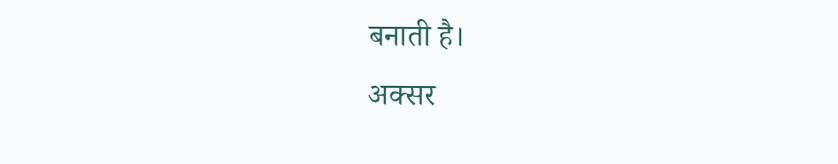बनाती है।
अक्सर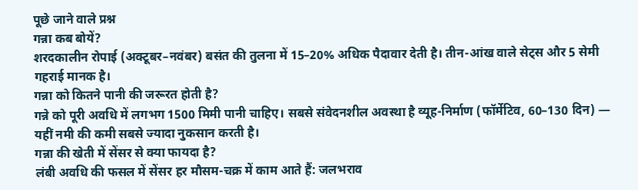पूछे जाने वाले प्रश्न
गन्ना कब बोयें?
शरदकालीन रोपाई (अक्टूबर–नवंबर) बसंत की तुलना में 15–20% अधिक पैदावार देती है। तीन-आंख वाले सेट्स और 5 सेमी गहराई मानक है।
गन्ना को कितने पानी की जरूरत होती है?
गन्ने को पूरी अवधि में लगभग 1500 मिमी पानी चाहिए। सबसे संवेदनशील अवस्था है व्यूह-निर्माण (फॉर्मेटिव, 60–130 दिन) — यहीं नमी की कमी सबसे ज्यादा नुकसान करती है।
गन्ना की खेती में सेंसर से क्या फायदा है?
लंबी अवधि की फसल में सेंसर हर मौसम-चक्र में काम आते हैं: जलभराव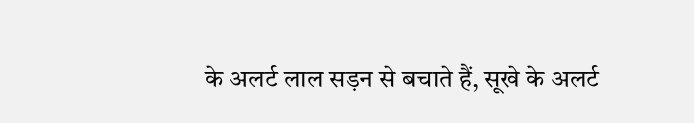के अलर्ट लाल सड़न से बचाते हैं, सूखे के अलर्ट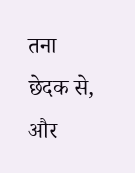तना छेदक से, और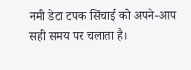नमी डेटा टपक सिंचाई को अपने-आप सही समय पर चलाता है।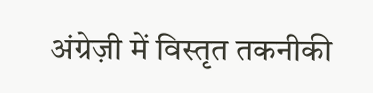अंग्रेज़ी में विस्तृत तकनीकी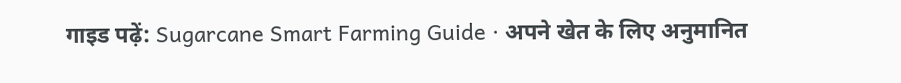गाइड पढ़ें: Sugarcane Smart Farming Guide · अपने खेत के लिए अनुमानित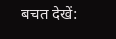बचत देखें: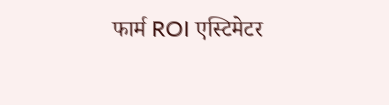फार्म ROI एस्टिमेटर